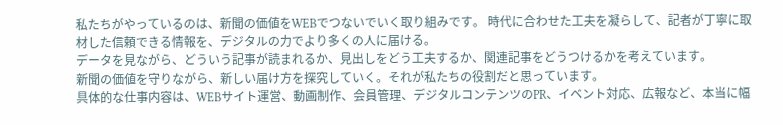私たちがやっているのは、新聞の価値をWEBでつないでいく取り組みです。 時代に合わせた工夫を凝らして、記者が丁寧に取材した信頼できる情報を、デジタルの力でより多くの人に届ける。
データを見ながら、どういう記事が読まれるか、見出しをどう工夫するか、関連記事をどうつけるかを考えています。
新聞の価値を守りながら、新しい届け方を探究していく。それが私たちの役割だと思っています。
具体的な仕事内容は、WEBサイト運営、動画制作、会員管理、デジタルコンテンツのPR、イベント対応、広報など、本当に幅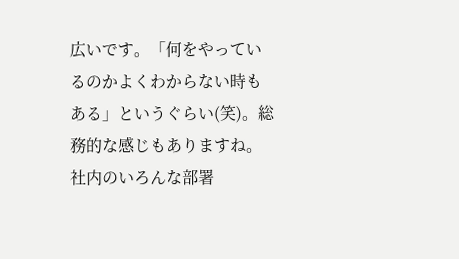広いです。「何をやっているのかよくわからない時もある」というぐらい(笑)。総務的な感じもありますね。
社内のいろんな部署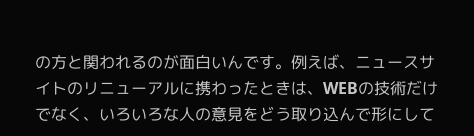の方と関われるのが面白いんです。例えば、ニュースサイトのリニューアルに携わったときは、WEBの技術だけでなく、いろいろな人の意見をどう取り込んで形にして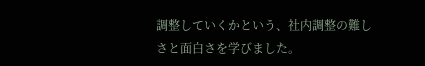調整していくかという、社内調整の難しさと面白さを学びました。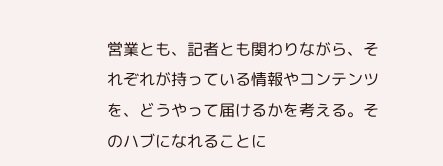営業とも、記者とも関わりながら、それぞれが持っている情報やコンテンツを、どうやって届けるかを考える。そのハブになれることに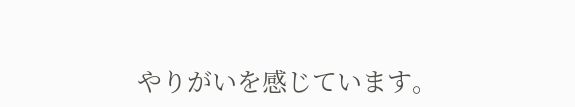やりがいを感じています。